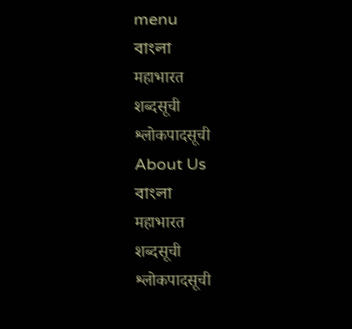menu
বাংলা
महाभारत
शब्दसूची
श्लोकपादसूची
About Us
বাংলা
महाभारत
शब्दसूची
श्लोकपादसूची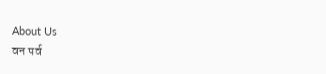About Us
वन पर्व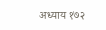अध्याय १७२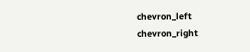chevron_left
chevron_right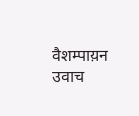वैशम्पाय़न उवाच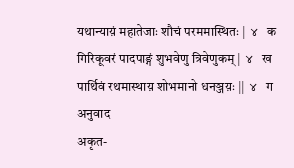यथान्याय़ं महातेजाः शौचं परममास्थितः |  ४   क
गिरिकूवरं पादपाङ्गं शुभवेणु त्रिवेणुकम् |  ४   ख
पार्थिवं रथमास्थाय़ शोभमानो धनञ्जय़ः ||  ४   ग
अनुवाद
अकृत-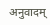अनुवादम्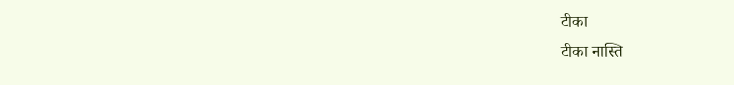टीका
टीका नास्ति